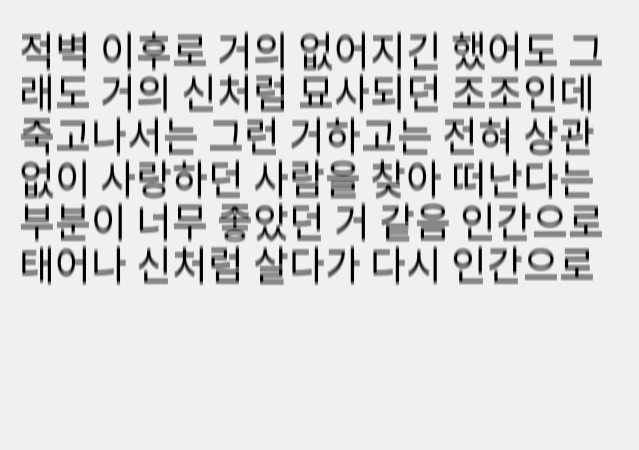적벽 이후로 거의 없어지긴 했어도 그래도 거의 신처럼 묘사되던 조조인데 죽고나서는 그런 거하고는 전혀 상관없이 사랑하던 사람을 찾아 떠난다는 부분이 너무 좋았던 거 같음 인간으로 태어나 신처럼 살다가 다시 인간으로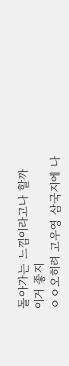돌아가는 느낌이라고나 할까
이거 좋지
ㅇㅇ오히려 고우영 삼국지에 나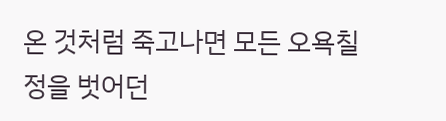온 것처럼 죽고나면 모든 오욕칠정을 벗어던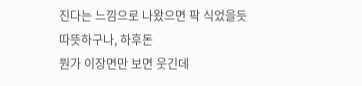진다는 느낌으로 나왔으면 팍 식었을듯
따뜻하구나, 하후돈
뭔가 이장면만 보면 웃긴데